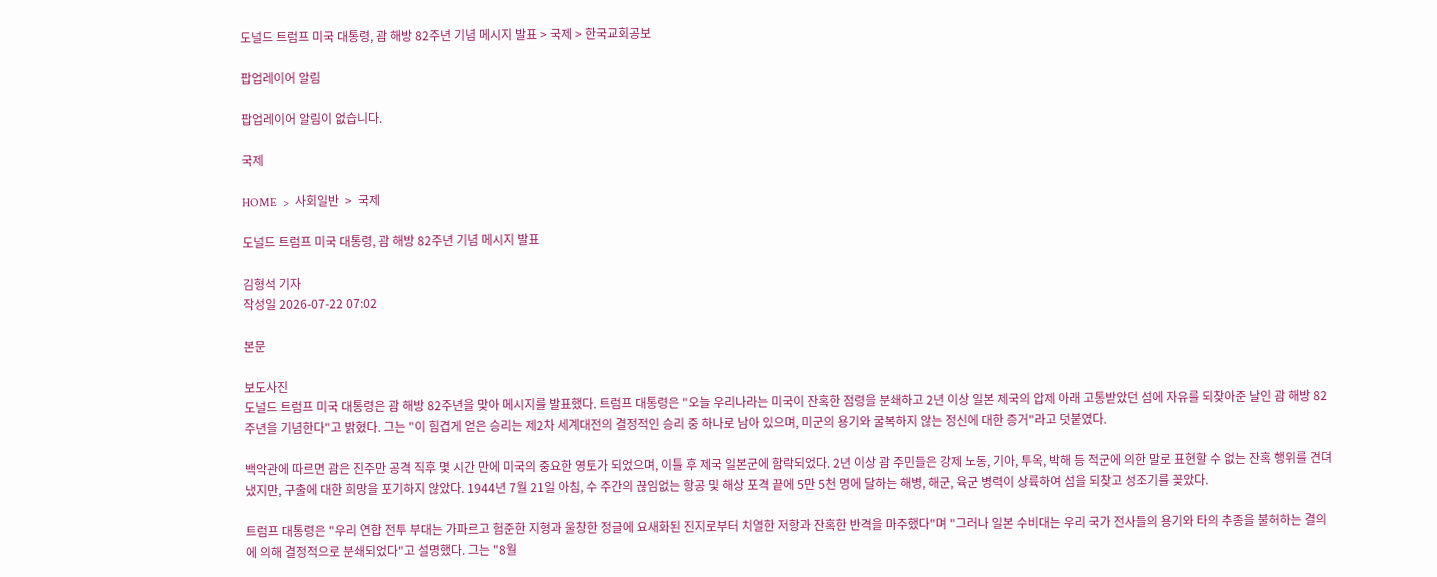도널드 트럼프 미국 대통령, 괌 해방 82주년 기념 메시지 발표 > 국제 > 한국교회공보

팝업레이어 알림

팝업레이어 알림이 없습니다.

국제

HOME  >  사회일반  >  국제

도널드 트럼프 미국 대통령, 괌 해방 82주년 기념 메시지 발표

김형석 기자
작성일 2026-07-22 07:02

본문

보도사진
도널드 트럼프 미국 대통령은 괌 해방 82주년을 맞아 메시지를 발표했다. 트럼프 대통령은 "오늘 우리나라는 미국이 잔혹한 점령을 분쇄하고 2년 이상 일본 제국의 압제 아래 고통받았던 섬에 자유를 되찾아준 날인 괌 해방 82주년을 기념한다"고 밝혔다. 그는 "이 힘겹게 얻은 승리는 제2차 세계대전의 결정적인 승리 중 하나로 남아 있으며, 미군의 용기와 굴복하지 않는 정신에 대한 증거"라고 덧붙였다.

백악관에 따르면 괌은 진주만 공격 직후 몇 시간 만에 미국의 중요한 영토가 되었으며, 이틀 후 제국 일본군에 함락되었다. 2년 이상 괌 주민들은 강제 노동, 기아, 투옥, 박해 등 적군에 의한 말로 표현할 수 없는 잔혹 행위를 견뎌냈지만, 구출에 대한 희망을 포기하지 않았다. 1944년 7월 21일 아침, 수 주간의 끊임없는 항공 및 해상 포격 끝에 5만 5천 명에 달하는 해병, 해군, 육군 병력이 상륙하여 섬을 되찾고 성조기를 꽂았다.

트럼프 대통령은 "우리 연합 전투 부대는 가파르고 험준한 지형과 울창한 정글에 요새화된 진지로부터 치열한 저항과 잔혹한 반격을 마주했다"며 "그러나 일본 수비대는 우리 국가 전사들의 용기와 타의 추종을 불허하는 결의에 의해 결정적으로 분쇄되었다"고 설명했다. 그는 "8월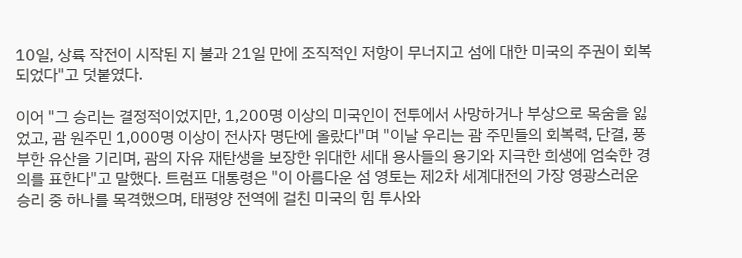10일, 상륙 작전이 시작된 지 불과 21일 만에 조직적인 저항이 무너지고 섬에 대한 미국의 주권이 회복되었다"고 덧붙였다.

이어 "그 승리는 결정적이었지만, 1,200명 이상의 미국인이 전투에서 사망하거나 부상으로 목숨을 잃었고, 괌 원주민 1,000명 이상이 전사자 명단에 올랐다"며 "이날 우리는 괌 주민들의 회복력, 단결, 풍부한 유산을 기리며, 괌의 자유 재탄생을 보장한 위대한 세대 용사들의 용기와 지극한 희생에 엄숙한 경의를 표한다"고 말했다. 트럼프 대통령은 "이 아름다운 섬 영토는 제2차 세계대전의 가장 영광스러운 승리 중 하나를 목격했으며, 태평양 전역에 걸친 미국의 힘 투사와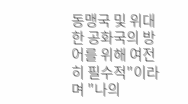동맹국 및 위대한 공화국의 방어를 위해 여전히 필수적"이라며 "나의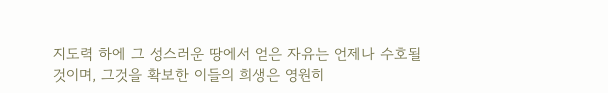지도력 하에 그 성스러운 땅에서 얻은 자유는 언제나 수호될 것이며, 그것을 확보한 이들의 희생은 영원히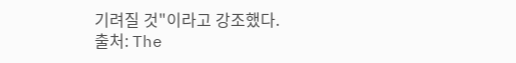기려질 것"이라고 강조했다.
출처: The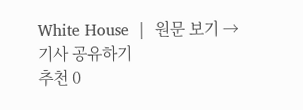White House  |  원문 보기 →
기사 공유하기
추천 0